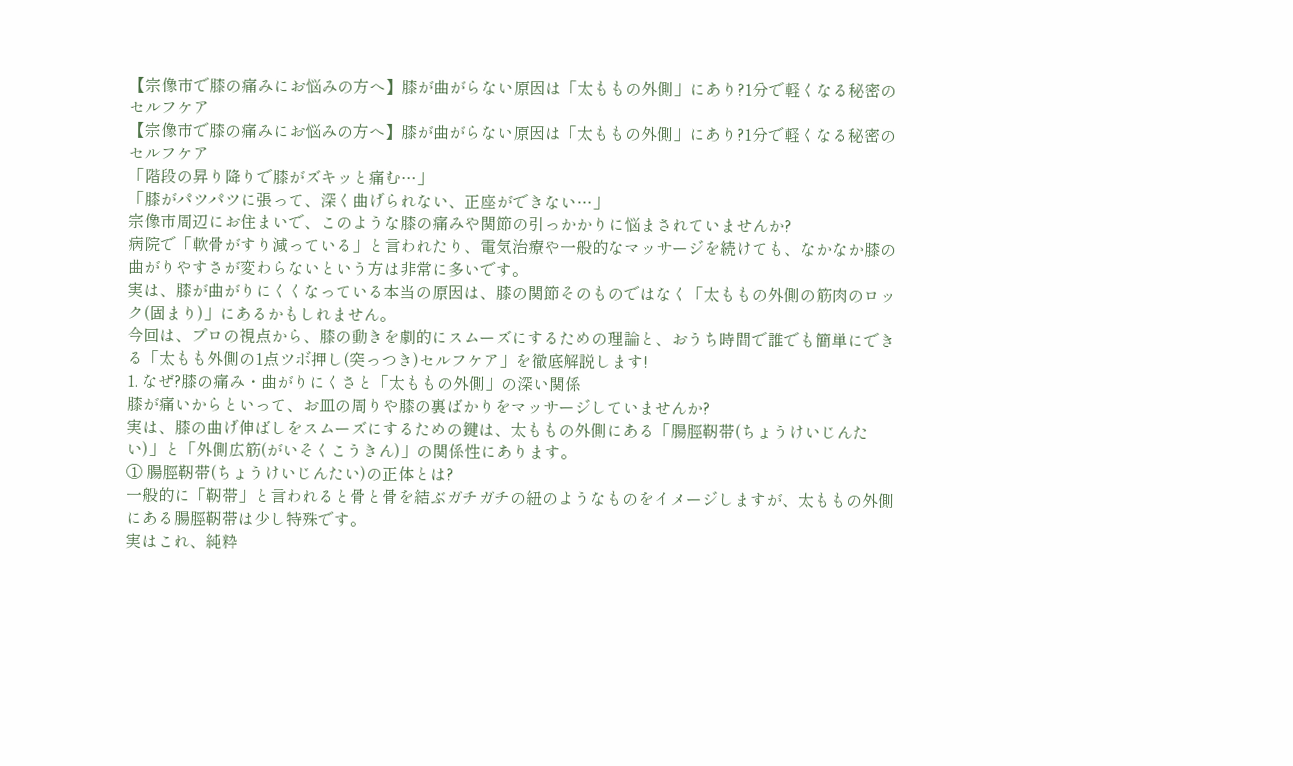【宗像市で膝の痛みにお悩みの方へ】膝が曲がらない原因は「太ももの外側」にあり?1分で軽くなる秘密のセルフケア
【宗像市で膝の痛みにお悩みの方へ】膝が曲がらない原因は「太ももの外側」にあり?1分で軽くなる秘密のセルフケア
「階段の昇り降りで膝がズキッと痛む…」
「膝がパツパツに張って、深く曲げられない、正座ができない…」
宗像市周辺にお住まいで、このような膝の痛みや関節の引っかかりに悩まされていませんか?
病院で「軟骨がすり減っている」と言われたり、電気治療や一般的なマッサージを続けても、なかなか膝の曲がりやすさが変わらないという方は非常に多いです。
実は、膝が曲がりにくくなっている本当の原因は、膝の関節そのものではなく「太ももの外側の筋肉のロック(固まり)」にあるかもしれません。
今回は、プロの視点から、膝の動きを劇的にスムーズにするための理論と、おうち時間で誰でも簡単にできる「太もも外側の1点ツボ押し(突っつき)セルフケア」を徹底解説します!
1. なぜ?膝の痛み・曲がりにくさと「太ももの外側」の深い関係
膝が痛いからといって、お皿の周りや膝の裏ばかりをマッサージしていませんか?
実は、膝の曲げ伸ばしをスムーズにするための鍵は、太ももの外側にある「腸脛靭帯(ちょうけいじんたい)」と「外側広筋(がいそくこうきん)」の関係性にあります。
① 腸脛靭帯(ちょうけいじんたい)の正体とは?
一般的に「靭帯」と言われると骨と骨を結ぶガチガチの紐のようなものをイメージしますが、太ももの外側にある腸脛靭帯は少し特殊です。
実はこれ、純粋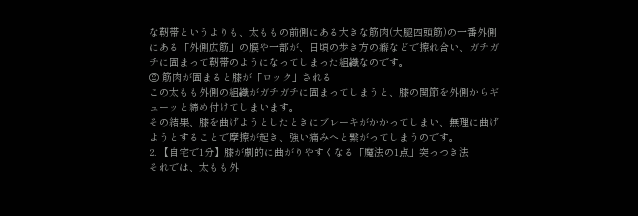な靭帯というよりも、太ももの前側にある大きな筋肉(大腿四頭筋)の一番外側にある「外側広筋」の膜や一部が、日頃の歩き方の癖などで擦れ合い、ガチガチに固まって靭帯のようになってしまった組織なのです。
② 筋肉が固まると膝が「ロック」される
この太もも外側の組織がガチガチに固まってしまうと、膝の関節を外側からギューッと締め付けてしまいます。
その結果、膝を曲げようとしたときにブレーキがかかってしまい、無理に曲げようとすることで摩擦が起き、強い痛みへと繋がってしまうのです。
2. 【自宅で1分】膝が劇的に曲がりやすくなる「魔法の1点」突っつき法
それでは、太もも外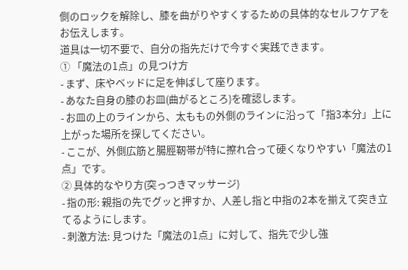側のロックを解除し、膝を曲がりやすくするための具体的なセルフケアをお伝えします。
道具は一切不要で、自分の指先だけで今すぐ実践できます。
① 「魔法の1点」の見つけ方
- まず、床やベッドに足を伸ばして座ります。
- あなた自身の膝のお皿(曲がるところ)を確認します。
- お皿の上のラインから、太ももの外側のラインに沿って「指3本分」上に上がった場所を探してください。
- ここが、外側広筋と腸脛靭帯が特に擦れ合って硬くなりやすい「魔法の1点」です。
② 具体的なやり方(突っつきマッサージ)
- 指の形: 親指の先でグッと押すか、人差し指と中指の2本を揃えて突き立てるようにします。
- 刺激方法: 見つけた「魔法の1点」に対して、指先で少し強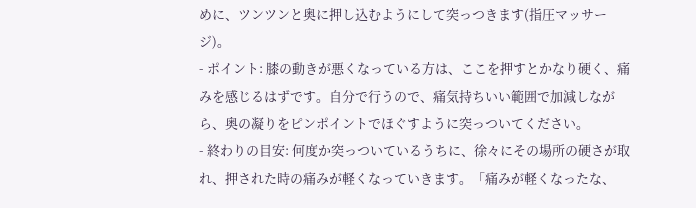めに、ツンツンと奥に押し込むようにして突っつきます(指圧マッサージ)。
- ポイント: 膝の動きが悪くなっている方は、ここを押すとかなり硬く、痛みを感じるはずです。自分で行うので、痛気持ちいい範囲で加減しながら、奥の凝りをピンポイントでほぐすように突っついてください。
- 終わりの目安: 何度か突っついているうちに、徐々にその場所の硬さが取れ、押された時の痛みが軽くなっていきます。「痛みが軽くなったな、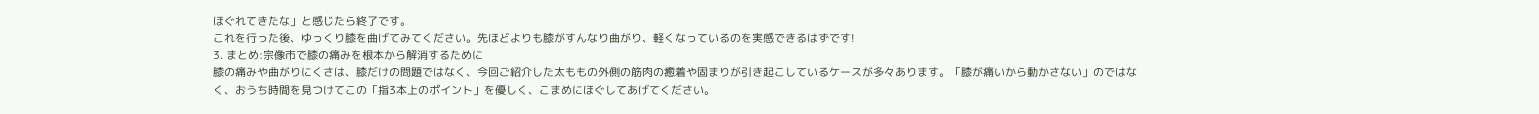ほぐれてきたな」と感じたら終了です。
これを行った後、ゆっくり膝を曲げてみてください。先ほどよりも膝がすんなり曲がり、軽くなっているのを実感できるはずです!
3. まとめ:宗像市で膝の痛みを根本から解消するために
膝の痛みや曲がりにくさは、膝だけの問題ではなく、今回ご紹介した太ももの外側の筋肉の癒着や固まりが引き起こしているケースが多々あります。「膝が痛いから動かさない」のではなく、おうち時間を見つけてこの「指3本上のポイント」を優しく、こまめにほぐしてあげてください。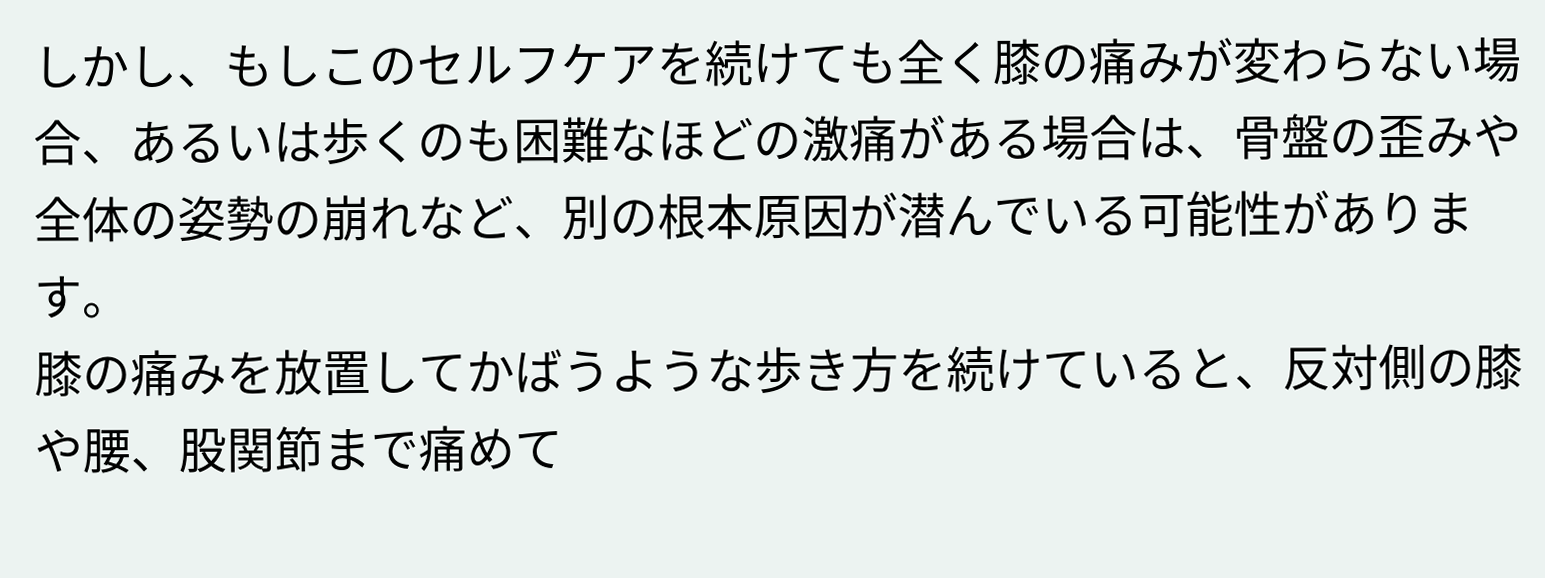しかし、もしこのセルフケアを続けても全く膝の痛みが変わらない場合、あるいは歩くのも困難なほどの激痛がある場合は、骨盤の歪みや全体の姿勢の崩れなど、別の根本原因が潜んでいる可能性があります。
膝の痛みを放置してかばうような歩き方を続けていると、反対側の膝や腰、股関節まで痛めて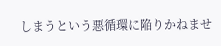しまうという悪循環に陥りかねませ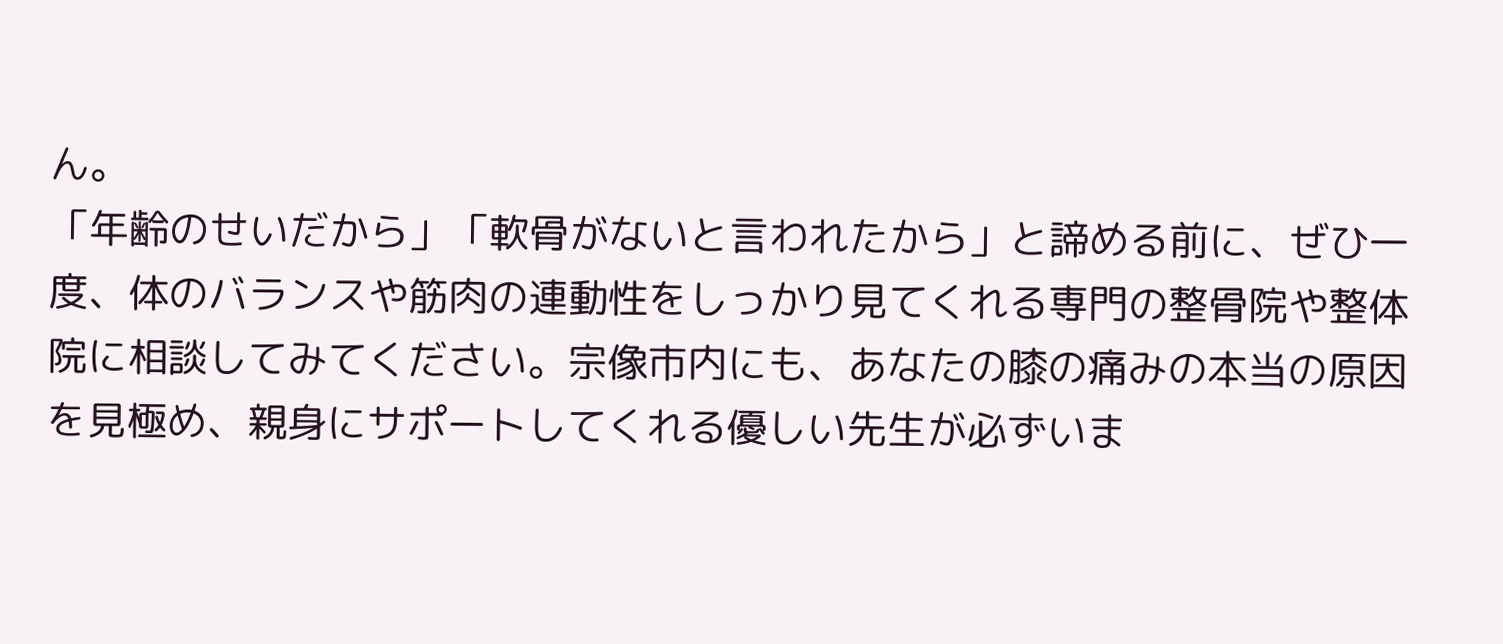ん。
「年齢のせいだから」「軟骨がないと言われたから」と諦める前に、ぜひ一度、体のバランスや筋肉の連動性をしっかり見てくれる専門の整骨院や整体院に相談してみてください。宗像市内にも、あなたの膝の痛みの本当の原因を見極め、親身にサポートしてくれる優しい先生が必ずいま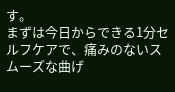す。
まずは今日からできる1分セルフケアで、痛みのないスムーズな曲げ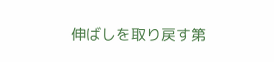伸ばしを取り戻す第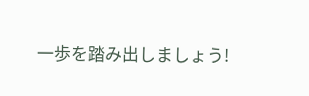一歩を踏み出しましょう!